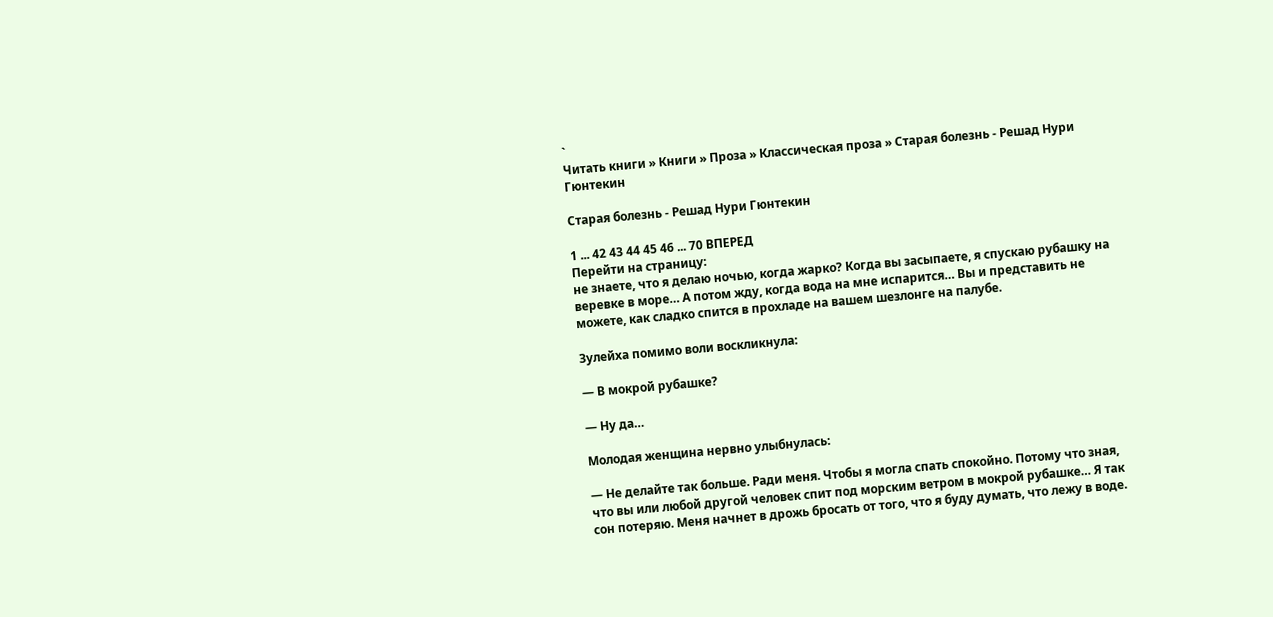`
Читать книги » Книги » Проза » Классическая проза » Старая болезнь - Решад Нури Гюнтекин

Старая болезнь - Решад Нури Гюнтекин

1 ... 42 43 44 45 46 ... 70 ВПЕРЕД
Перейти на страницу:
не знаете, что я делаю ночью, когда жарко? Когда вы засыпаете, я спускаю рубашку на веревке в море… А потом жду, когда вода на мне испарится… Вы и представить не можете, как сладко спится в прохладе на вашем шезлонге на палубе.

Зулейха помимо воли воскликнула:

— В мокрой рубашке?

— Ну да…

Молодая женщина нервно улыбнулась:

— Не делайте так больше. Ради меня. Чтобы я могла спать спокойно. Потому что зная, что вы или любой другой человек спит под морским ветром в мокрой рубашке… Я так сон потеряю. Меня начнет в дрожь бросать от того, что я буду думать, что лежу в воде.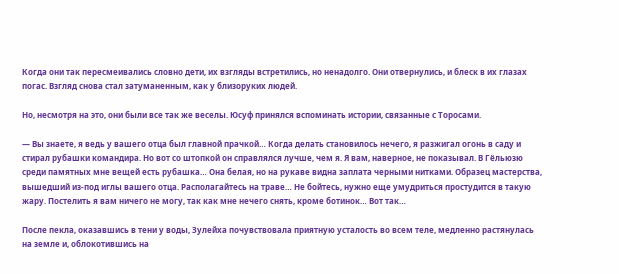Когда они так пересмеивались словно дети, их взгляды встретились, но ненадолго. Они отвернулись, и блеск в их глазах погас. Взгляд снова стал затуманенным, как у близоруких людей.

Но, несмотря на это, они были все так же веселы. Юсуф принялся вспоминать истории, связанные с Торосами.

— Вы знаете, я ведь у вашего отца был главной прачкой… Когда делать становилось нечего, я разжигал огонь в саду и стирал рубашки командира. Но вот со штопкой он справлялся лучше, чем я. Я вам, наверное, не показывал. В Гёльюзю среди памятных мне вещей есть рубашка… Она белая, но на рукаве видна заплата черными нитками. Образец мастерства, вышедший из-под иглы вашего отца. Располагайтесь на траве… Не бойтесь, нужно еще умудриться простудится в такую жару. Постелить я вам ничего не могу, так как мне нечего снять, кроме ботинок… Вот так…

После пекла, оказавшись в тени у воды, Зулейха почувствовала приятную усталость во всем теле, медленно растянулась на земле и, облокотившись на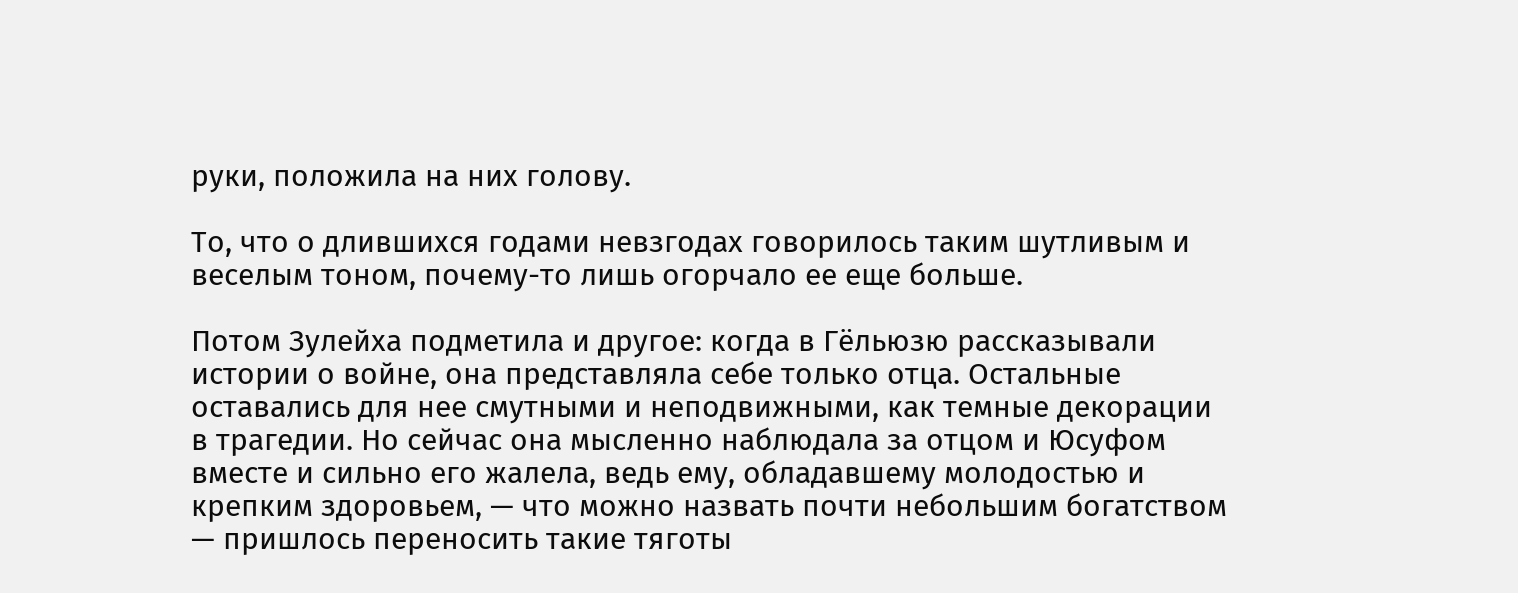руки, положила на них голову.

То, что о длившихся годами невзгодах говорилось таким шутливым и веселым тоном, почему-то лишь огорчало ее еще больше.

Потом Зулейха подметила и другое: когда в Гёльюзю рассказывали истории о войне, она представляла себе только отца. Остальные оставались для нее смутными и неподвижными, как темные декорации в трагедии. Но сейчас она мысленно наблюдала за отцом и Юсуфом вместе и сильно его жалела, ведь ему, обладавшему молодостью и крепким здоровьем, — что можно назвать почти небольшим богатством — пришлось переносить такие тяготы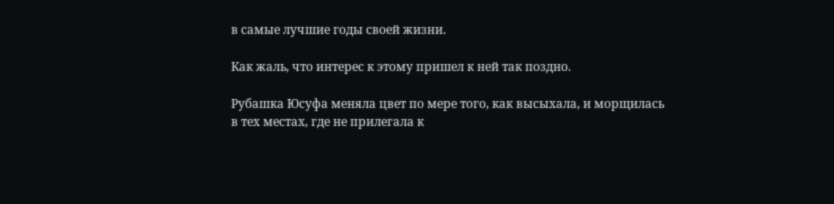в самые лучшие годы своей жизни.

Как жаль, что интерес к этому пришел к ней так поздно.

Рубашка Юсуфа меняла цвет по мере того, как высыхала, и морщилась в тех местах, где не прилегала к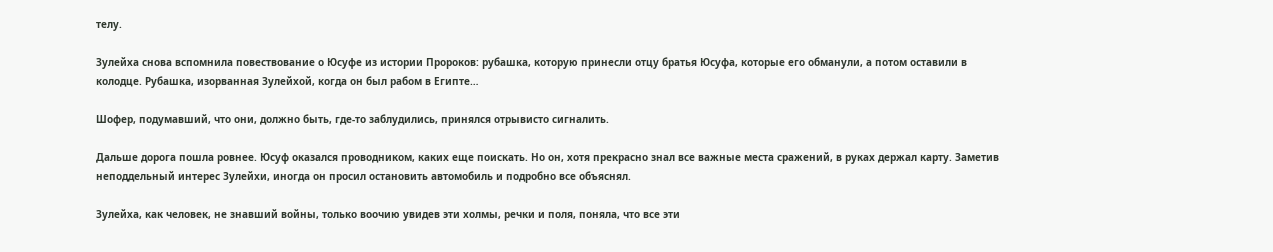телу.

Зулейха снова вспомнила повествование о Юсуфе из истории Пророков: рубашка, которую принесли отцу братья Юсуфа, которые его обманули, а потом оставили в колодце. Рубашка, изорванная Зулейхой, когда он был рабом в Египте…

Шофер, подумавший, что они, должно быть, где-то заблудились, принялся отрывисто сигналить.

Дальше дорога пошла ровнее. Юсуф оказался проводником, каких еще поискать. Но он, хотя прекрасно знал все важные места сражений, в руках держал карту. Заметив неподдельный интерес Зулейхи, иногда он просил остановить автомобиль и подробно все объяснял.

Зулейха, как человек, не знавший войны, только воочию увидев эти холмы, речки и поля, поняла, что все эти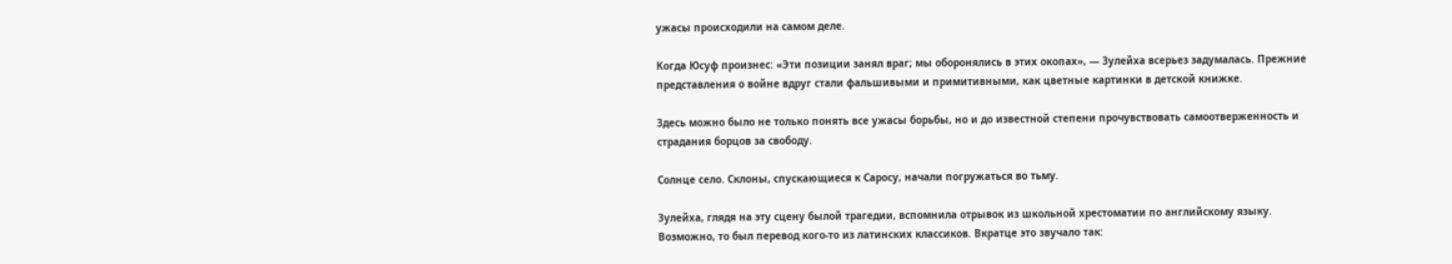ужасы происходили на самом деле.

Когда Юсуф произнес: «Эти позиции занял враг; мы оборонялись в этих окопах», — Зулейха всерьез задумалась. Прежние представления о войне вдруг стали фальшивыми и примитивными, как цветные картинки в детской книжке.

Здесь можно было не только понять все ужасы борьбы, но и до известной степени прочувствовать самоотверженность и страдания борцов за свободу.

Солнце село. Склоны, спускающиеся к Саросу, начали погружаться во тьму.

Зулейха, глядя на эту сцену былой трагедии, вспомнила отрывок из школьной хрестоматии по английскому языку. Возможно, то был перевод кого-то из латинских классиков. Вкратце это звучало так: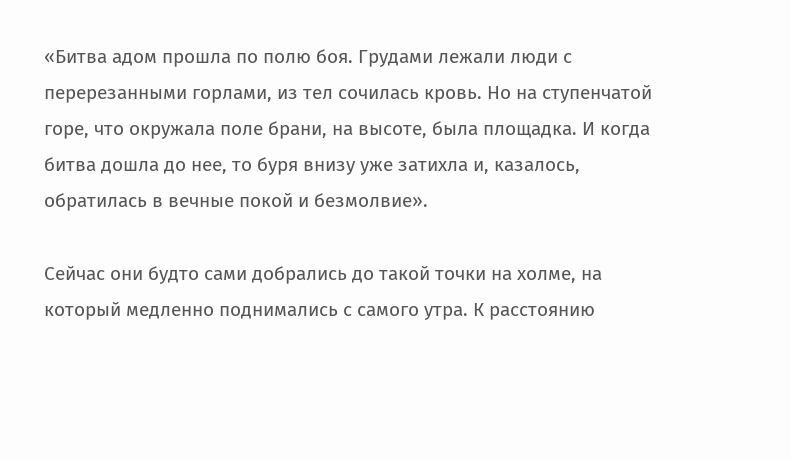«Битва адом прошла по полю боя. Грудами лежали люди с перерезанными горлами, из тел сочилась кровь. Но на ступенчатой горе, что окружала поле брани, на высоте, была площадка. И когда битва дошла до нее, то буря внизу уже затихла и, казалось, обратилась в вечные покой и безмолвие».

Сейчас они будто сами добрались до такой точки на холме, на который медленно поднимались с самого утра. К расстоянию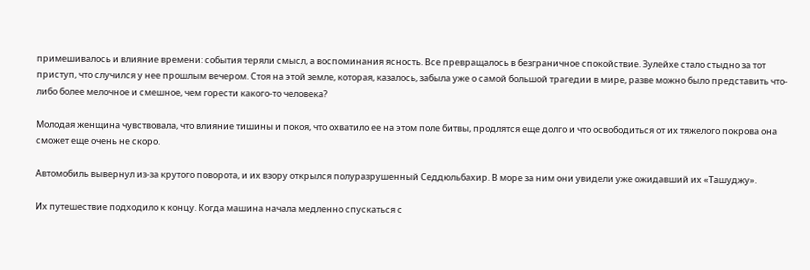примешивалось и влияние времени: события теряли смысл, а воспоминания ясность. Все превращалось в безграничное спокойствие. Зулейхе стало стыдно за тот приступ, что случился у нее прошлым вечером. Стоя на этой земле, которая, казалось, забыла уже о самой большой трагедии в мире, разве можно было представить что-либо более мелочное и смешное, чем горести какого-то человека?

Молодая женщина чувствовала, что влияние тишины и покоя, что охватило ее на этом поле битвы, продлятся еще долго и что освободиться от их тяжелого покрова она сможет еще очень не скоро.

Автомобиль вывернул из-за крутого поворота, и их взору открылся полуразрушенный Седдюльбахир. В море за ним они увидели уже ожидавший их «Ташуджу».

Их путешествие подходило к концу. Когда машина начала медленно спускаться с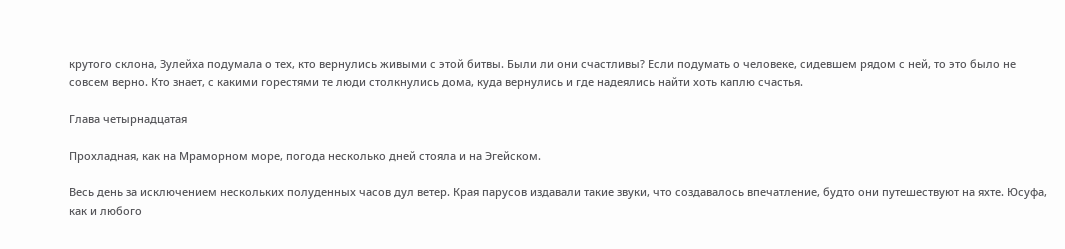крутого склона, Зулейха подумала о тех, кто вернулись живыми с этой битвы. Были ли они счастливы? Если подумать о человеке, сидевшем рядом с ней, то это было не совсем верно. Кто знает, с какими горестями те люди столкнулись дома, куда вернулись и где надеялись найти хоть каплю счастья.

Глава четырнадцатая

Прохладная, как на Мраморном море, погода несколько дней стояла и на Эгейском.

Весь день за исключением нескольких полуденных часов дул ветер. Края парусов издавали такие звуки, что создавалось впечатление, будто они путешествуют на яхте. Юсуфа, как и любого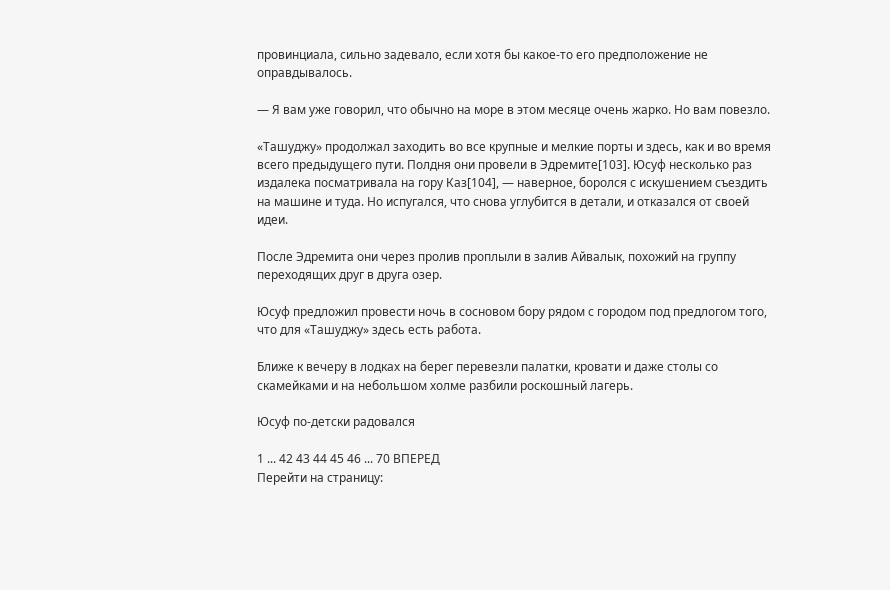провинциала, сильно задевало, если хотя бы какое-то его предположение не оправдывалось.

— Я вам уже говорил, что обычно на море в этом месяце очень жарко. Но вам повезло.

«Ташуджу» продолжал заходить во все крупные и мелкие порты и здесь, как и во время всего предыдущего пути. Полдня они провели в Эдремите[103]. Юсуф несколько раз издалека посматривала на гору Каз[104], — наверное, боролся с искушением съездить на машине и туда. Но испугался, что снова углубится в детали, и отказался от своей идеи.

После Эдремита они через пролив проплыли в залив Айвалык, похожий на группу переходящих друг в друга озер.

Юсуф предложил провести ночь в сосновом бору рядом с городом под предлогом того, что для «Ташуджу» здесь есть работа.

Ближе к вечеру в лодках на берег перевезли палатки, кровати и даже столы со скамейками и на небольшом холме разбили роскошный лагерь.

Юсуф по-детски радовался

1 ... 42 43 44 45 46 ... 70 ВПЕРЕД
Перейти на страницу: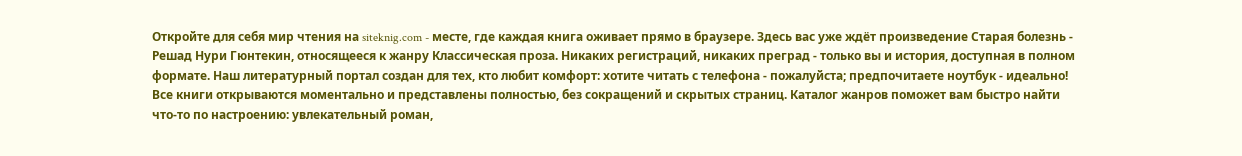Откройте для себя мир чтения на siteknig.com - месте, где каждая книга оживает прямо в браузере. Здесь вас уже ждёт произведение Старая болезнь - Решад Нури Гюнтекин, относящееся к жанру Классическая проза. Никаких регистраций, никаких преград - только вы и история, доступная в полном формате. Наш литературный портал создан для тех, кто любит комфорт: хотите читать с телефона - пожалуйста; предпочитаете ноутбук - идеально! Все книги открываются моментально и представлены полностью, без сокращений и скрытых страниц. Каталог жанров поможет вам быстро найти что-то по настроению: увлекательный роман,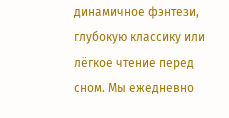динамичное фэнтези, глубокую классику или лёгкое чтение перед сном. Мы ежедневно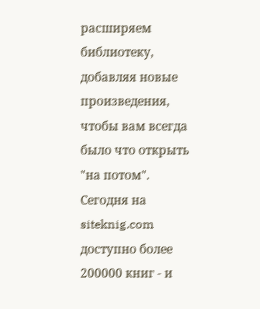расширяем библиотеку, добавляя новые произведения, чтобы вам всегда было что открыть "на потом". Сегодня на siteknig.com доступно более 200000 книг - и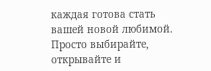каждая готова стать вашей новой любимой. Просто выбирайте, открывайте и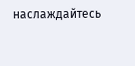наслаждайтесь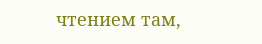чтением там,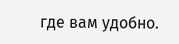где вам удобно.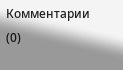Комментарии (0)